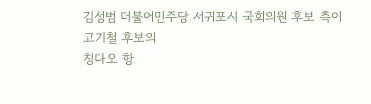김성범 더불어민주당 서귀포시 국회의원 후보 측이
고기철 후보의
칭다오 항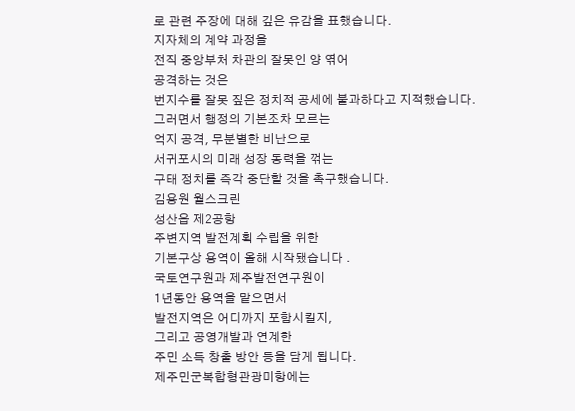로 관련 주장에 대해 깊은 유감을 표했습니다.
지자체의 계약 과정을
전직 중앙부처 차관의 잘못인 양 엮어
공격하는 것은
번지수를 잘못 짚은 정치적 공세에 불과하다고 지적했습니다.
그러면서 행정의 기본조차 모르는
억지 공격, 무분별한 비난으로
서귀포시의 미래 성장 동력을 꺾는
구태 정치를 즉각 중단할 것을 촉구했습니다.
김용원 월스크린
성산읍 제2공항
주변지역 발전계획 수립을 위한
기본구상 용역이 올해 시작됐습니다 .
국토연구원과 제주발전연구원이
1년동안 용역을 맡으면서
발전지역은 어디까지 포함시킬지,
그리고 공영개발과 연계한
주민 소득 창출 방안 등을 담게 됩니다.
제주민군복합형관광미항에는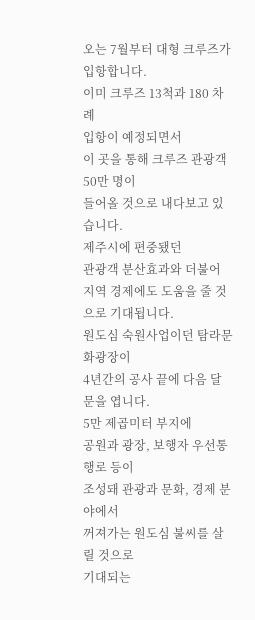오는 7월부터 대형 크루즈가 입항합니다.
이미 크루즈 13척과 180 차례
입항이 예정되면서
이 곳을 통해 크루즈 관광객 50만 명이
들어올 것으로 내다보고 있습니다.
제주시에 편중됐던
관광객 분산효과와 더불어
지역 경제에도 도움을 줄 것으로 기대됩니다.
원도심 숙원사업이던 탐라문화광장이
4년간의 공사 끝에 다음 달 문을 엽니다.
5만 제곱미터 부지에
공원과 광장, 보행자 우선통행로 등이
조성돼 관광과 문화, 경제 분야에서
꺼져가는 원도심 불씨를 살릴 것으로
기대되는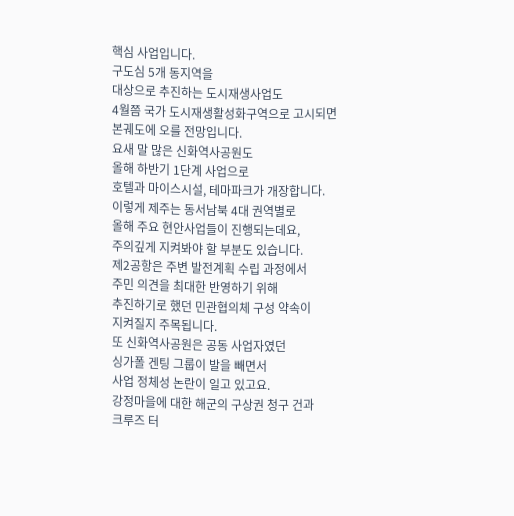핵심 사업입니다.
구도심 5개 동지역을
대상으로 추진하는 도시재생사업도
4월쯤 국가 도시재생활성화구역으로 고시되면
본궤도에 오를 전망입니다.
요새 말 많은 신화역사공원도
올해 하반기 1단계 사업으로
호텔과 마이스시설, 테마파크가 개장합니다.
이렇게 제주는 동서남북 4대 권역별로
올해 주요 현안사업들이 진행되는데요,
주의깊게 지켜봐야 할 부분도 있습니다.
제2공항은 주변 발전계획 수립 과정에서
주민 의견을 최대한 반영하기 위해
추진하기로 했던 민관협의체 구성 약속이
지켜질지 주목됩니다.
또 신화역사공원은 공동 사업자였던
싱가폴 겐팅 그룹이 발을 빼면서
사업 정체성 논란이 일고 있고요.
강정마을에 대한 해군의 구상권 청구 건과
크루즈 터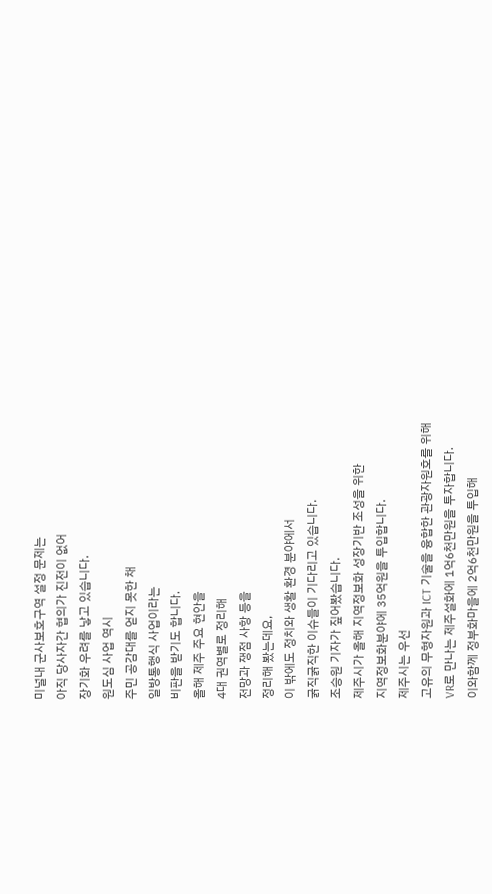미널내 군사보호구역 설정 문제는
아직 당사자간 협의가 진전이 없어
장기화 우려를 낳고 있습니다.
원도심 사업 역시
주민 공감대를 얻지 못한 채
일방통행식 사업이라는
비판을 받기도 합니다.
올해 제주 주요 현안을
4대 권역별로 정리해
전망과 쟁점 사항 등을
정리해 봤는데요,
이 밖에도 정치와 생활 환경 분야에서
굵직굵직한 이슈들이 기다리고 있습니다.
조승원 기자가 짚어봤습니다.
제주시가 올해 지역정보화 성장기반 조성을 위한
지역정보화분야에 35억원을 투입합니다.
제주시는 우선
고유의 무형자원과 ICT 기술을 융합한 관광자원호를 위해
VR로 만나는 제주설화에 1억6천만원을 투자합니다.
이와함께 정부화마을에 2억6천만원을 투입해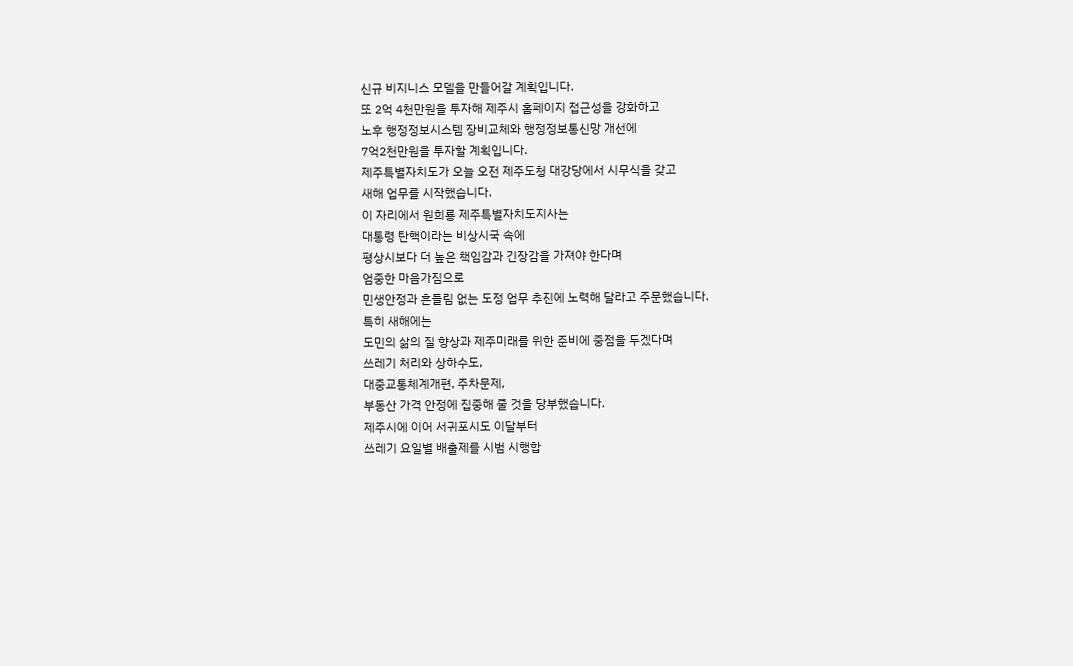신규 비지니스 모델을 만들어갈 계획입니다.
또 2억 4천만원을 투자해 제주시 홈페이지 접근성을 강화하고
노후 행정정보시스템 장비교체와 행정정보통신망 개선에
7억2천만원을 투자할 계획입니다.
제주특별자치도가 오늘 오전 제주도청 대강당에서 시무식을 갖고
새해 업무를 시작했습니다.
이 자리에서 원희룡 제주특별자치도지사는
대통령 탄핵이라는 비상시국 속에
평상시보다 더 높은 책임감과 긴장감을 가져야 한다며
엄중한 마음가짐으로
민생안정과 흔들림 없는 도정 업무 추진에 노력해 달라고 주문했습니다.
특히 새해에는
도민의 삶의 질 향상과 제주미래를 위한 준비에 중점을 두겠다며
쓰레기 처리와 상하수도,
대중교통체계개편, 주차문제,
부동산 가격 안정에 집중해 줄 것을 당부했습니다.
제주시에 이어 서귀포시도 이달부터
쓰레기 요일별 배출제를 시범 시행합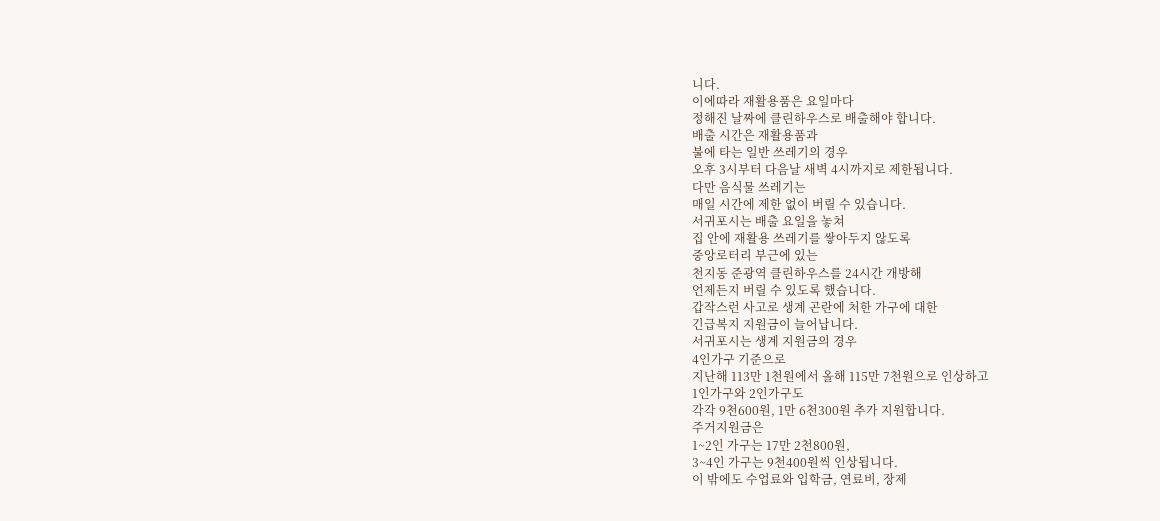니다.
이에따라 재활용품은 요일마다
정해진 날짜에 클린하우스로 배출해야 합니다.
배출 시간은 재활용품과
불에 타는 일반 쓰레기의 경우
오후 3시부터 다음날 새벽 4시까지로 제한됩니다.
다만 음식물 쓰레기는
매일 시간에 제한 없이 버릴 수 있습니다.
서귀포시는 배출 요일을 놓쳐
집 안에 재활용 쓰레기를 쌓아두지 않도록
중앙로터리 부근에 있는
천지동 준광역 클린하우스를 24시간 개방해
언제든지 버릴 수 있도록 했습니다.
갑작스런 사고로 생계 곤란에 처한 가구에 대한
긴급복지 지원금이 늘어납니다.
서귀포시는 생계 지원금의 경우
4인가구 기준으로
지난해 113만 1천원에서 올해 115만 7천원으로 인상하고
1인가구와 2인가구도
각각 9천600원, 1만 6천300원 추가 지원합니다.
주거지원금은
1~2인 가구는 17만 2천800원,
3~4인 가구는 9천400원씩 인상됩니다.
이 밖에도 수업료와 입학금, 연료비, 장제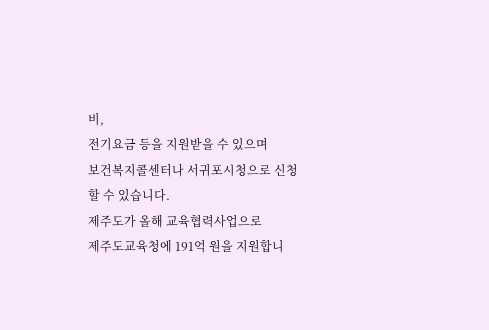비,
전기요금 등을 지원받을 수 있으며
보건복지콜센터나 서귀포시청으로 신청할 수 있습니다.
제주도가 올해 교육협력사업으로
제주도교육청에 191억 원을 지원합니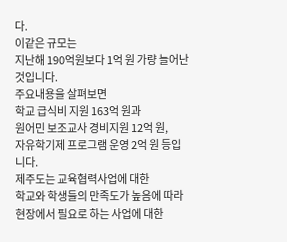다.
이같은 규모는
지난해 190억원보다 1억 원 가량 늘어난 것입니다.
주요내용을 살펴보면
학교 급식비 지원 163억 원과
원어민 보조교사 경비지원 12억 원,
자유학기제 프로그램 운영 2억 원 등입니다.
제주도는 교육협력사업에 대한
학교와 학생들의 만족도가 높음에 따라
현장에서 필요로 하는 사업에 대한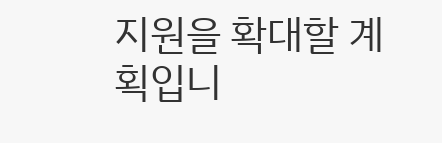지원을 확대할 계획입니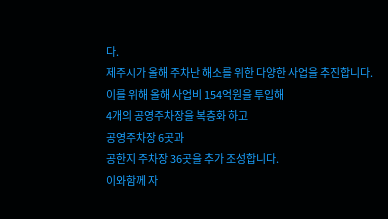다.
제주시가 올해 주차난 해소를 위한 다양한 사업을 추진합니다.
이를 위해 올해 사업비 154억원을 투입해
4개의 공영주차장을 복층화 하고
공영주차장 6곳과
공한지 주차장 36곳을 추가 조성합니다.
이와함께 자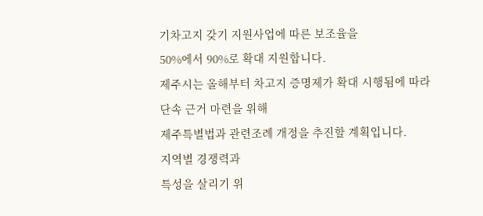기차고지 갖기 지원사업에 따른 보조율을
50%에서 90%로 확대 지원합니다.
제주시는 올해부터 차고지 증명제가 확대 시행됨에 따라
단속 근거 마련을 위해
제주특별법과 관련조례 개정을 추진할 계획입니다.
지역별 경쟁력과
특성을 살리기 위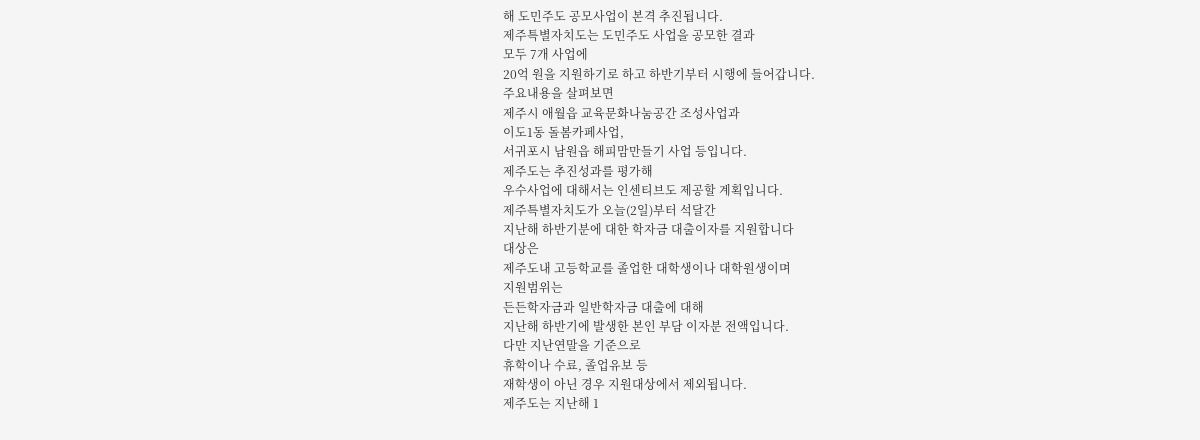해 도민주도 공모사업이 본격 추진됩니다.
제주특별자치도는 도민주도 사업을 공모한 결과
모두 7개 사업에
20억 원을 지원하기로 하고 하반기부터 시행에 들어갑니다.
주요내용을 살펴보면
제주시 애월읍 교육문화나눔공간 조성사업과
이도1동 돌봄카페사업,
서귀포시 남원읍 해피맘만들기 사업 등입니다.
제주도는 추진성과를 평가해
우수사업에 대해서는 인센티브도 제공할 계획입니다.
제주특별자치도가 오늘(2일)부터 석달간
지난해 하반기분에 대한 학자금 대출이자를 지원합니다
대상은
제주도내 고등학교를 졸업한 대학생이나 대학원생이며
지원범위는
든든학자금과 일반학자금 대출에 대해
지난해 하반기에 발생한 본인 부담 이자분 전액입니다.
다만 지난연말을 기준으로
휴학이나 수료, 졸업유보 등
재학생이 아닌 경우 지원대상에서 제외됩니다.
제주도는 지난해 1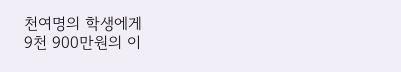천여명의 학생에게
9천 900만원의 이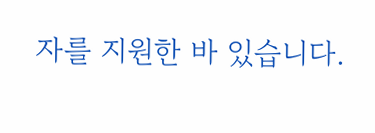자를 지원한 바 있습니다.